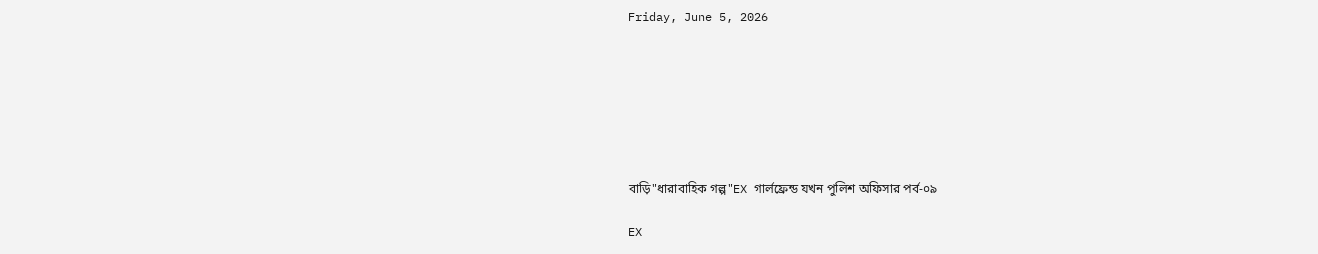Friday, June 5, 2026







বাড়ি"ধারাবাহিক গল্প"EX গার্লফ্রেন্ড যখন পুলিশ অফিসার পর্ব-০৯

EX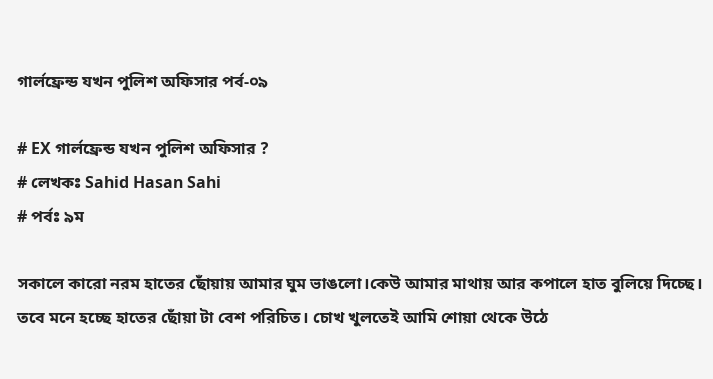গার্লফ্রেন্ড যখন পুলিশ অফিসার পর্ব-০৯

# EX গার্লফ্রেন্ড যখন পুলিশ অফিসার ?
# লেখকঃ Sahid Hasan Sahi
# পর্বঃ ৯ম

সকালে কারো নরম হাতের ছোঁয়ায় আমার ঘুম ভাঙলো।কেউ আমার মাথায় আর কপালে হাত বুলিয়ে দিচ্ছে। তবে মনে হচ্ছে হাতের ছোঁয়া টা বেশ পরিচিত। চোখ খুলতেই আমি শোয়া থেকে উঠে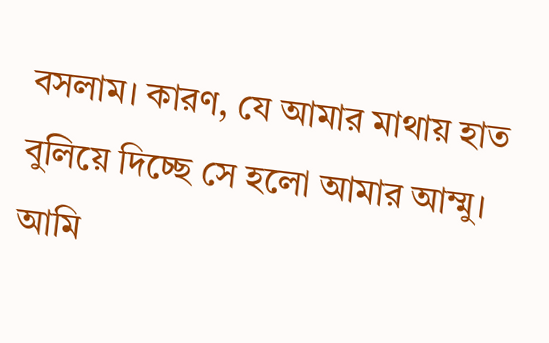বসলাম। কারণ, যে আমার মাথায় হাত বুলিয়ে দিচ্ছে সে হলো আমার আম্মু। আমি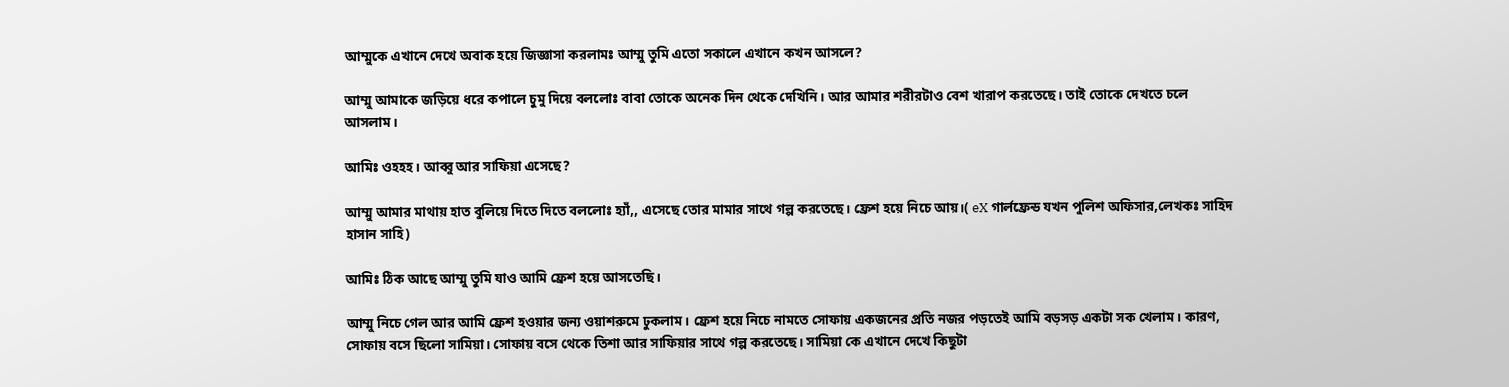আম্মুকে এখানে দেখে অবাক হয়ে জিজ্ঞাসা করলামঃ আম্মু তুমি এতো সকালে এখানে কখন আসলে?

আম্মু আমাকে জড়িয়ে ধরে কপালে চুমু দিয়ে বললোঃ বাবা তোকে অনেক দিন থেকে দেখিনি। আর আমার শরীরটাও বেশ খারাপ করতেছে। তাই তোকে দেখতে চলে আসলাম।

আমিঃ ওহহহ। আব্বু আর সাফিয়া এসেছে?

আম্মু আমার মাথায় হাত বুলিয়ে দিতে দিতে বললোঃ হ্যাঁ,, এসেছে তোর মামার সাথে গল্প করতেছে। ফ্রেশ হয়ে নিচে আয়।( eX গার্লফ্রেন্ড যখন পুলিশ অফিসার,লেখকঃ সাহিদ হাসান সাহি)

আমিঃ ঠিক আছে আম্মু তুমি যাও আমি ফ্রেশ হয়ে আসতেছি।

আম্মু নিচে গেল আর আমি ফ্রেশ হওয়ার জন্য ওয়াশরুমে ঢুকলাম। ফ্রেশ হয়ে নিচে নামতে সোফায় একজনের প্রতি নজর পড়তেই আমি বড়সড় একটা সক খেলাম। কারণ, সোফায় বসে ছিলো সামিয়া। সোফায় বসে থেকে তিশা আর সাফিয়ার সাথে গল্প করতেছে। সামিয়া কে এখানে দেখে কিছুটা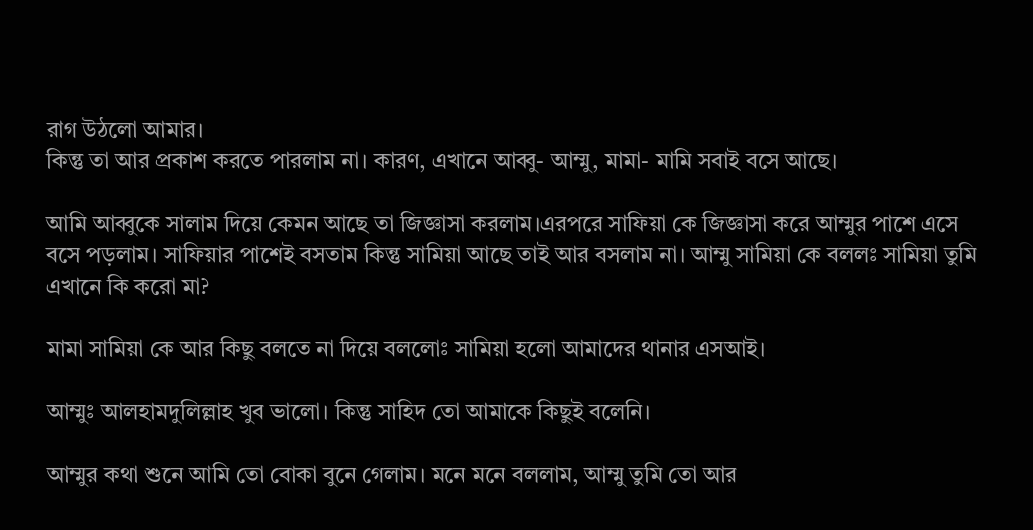রাগ উঠলো আমার।
কিন্তু তা আর প্রকাশ করতে পারলাম না। কারণ, এখানে আব্বু- আম্মু, মামা- মামি সবাই বসে আছে।

আমি আব্বুকে সালাম দিয়ে কেমন আছে তা জিজ্ঞাসা করলাম।এরপরে সাফিয়া কে জিজ্ঞাসা করে আম্মুর পাশে এসে বসে পড়লাম। সাফিয়ার পাশেই বসতাম কিন্তু সামিয়া আছে তাই আর বসলাম না। আম্মু সামিয়া কে বললঃ সামিয়া তুমি এখানে কি করো মা?

মামা সামিয়া কে আর কিছু বলতে না দিয়ে বললোঃ সামিয়া হলো আমাদের থানার এসআই।

আম্মুঃ আলহামদুলিল্লাহ খুব ভালো। কিন্তু সাহিদ তো আমাকে কিছুই বলেনি।

আম্মুর কথা শুনে আমি তো বোকা বুনে গেলাম। মনে মনে বললাম, আম্মু তুমি তো আর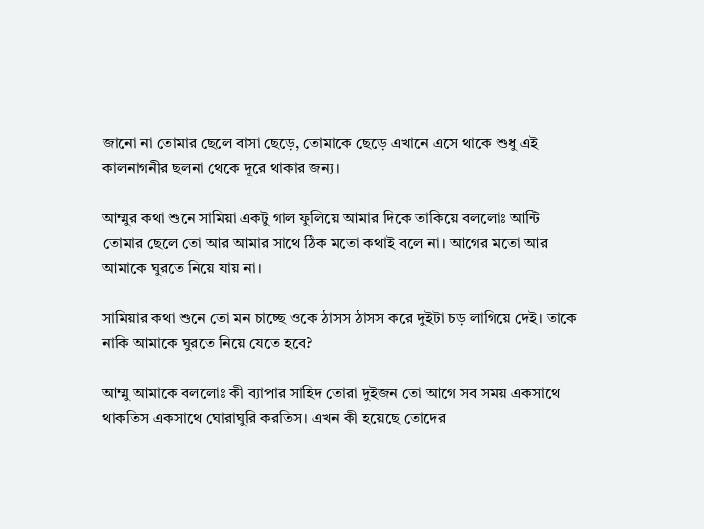জানো না তোমার ছেলে বাসা ছেড়ে, তোমাকে ছেড়ে এখানে এসে থাকে শুধু এই কালনাগনীর ছলনা থেকে দূরে থাকার জন্য।

আম্মুর কথা শুনে সামিয়া একটু গাল ফুলিয়ে আমার দিকে তাকিয়ে বললোঃ আন্টি তোমার ছেলে তো আর আমার সাথে ঠিক মতো কথাই বলে না। আগের মতো আর আমাকে ঘুরতে নিয়ে যায় না।

সামিয়ার কথা শুনে তো মন চাচ্ছে ওকে ঠাসস ঠাসস করে দুইটা চড় লাগিয়ে দেই। তাকে নাকি আমাকে ঘুরতে নিয়ে যেতে হবে?

আম্মু আমাকে বললোঃ কী ব্যাপার সাহিদ তোরা দুইজন তো আগে সব সময় একসাথে থাকতিস একসাথে ঘোরাঘুরি করতিস। এখন কী হয়েছে তোদের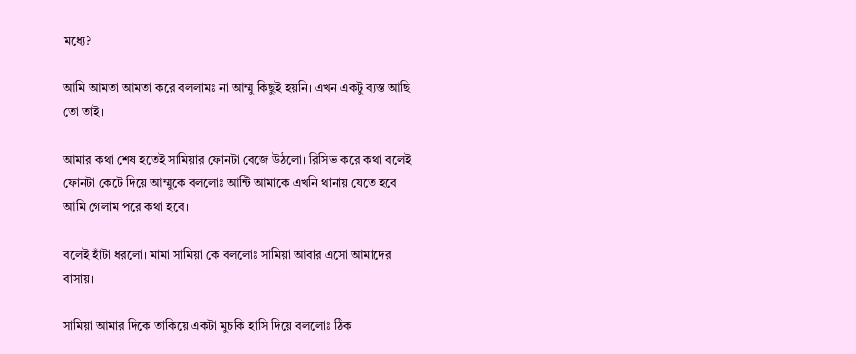মধ্যে?

আমি আমতা আমতা করে বললামঃ না আম্মু কিছুই হয়নি। এখন একটু ব্যস্ত আছি তো তাই।

আমার কথা শেষ হতেই সামিয়ার ফোনটা বেজে উঠলো। রিসিভ করে কথা বলেই ফোনটা কেটে দিয়ে আম্মুকে বললোঃ আন্টি আমাকে এখনি থানায় যেতে হবে আমি গেলাম পরে কথা হবে।

বলেই হাঁটা ধরলো। মামা সামিয়া কে বললোঃ সামিয়া আবার এসো আমাদের বাসায়।

সামিয়া আমার দিকে তাকিয়ে একটা মুচকি হাসি দিয়ে বললোঃ ঠিক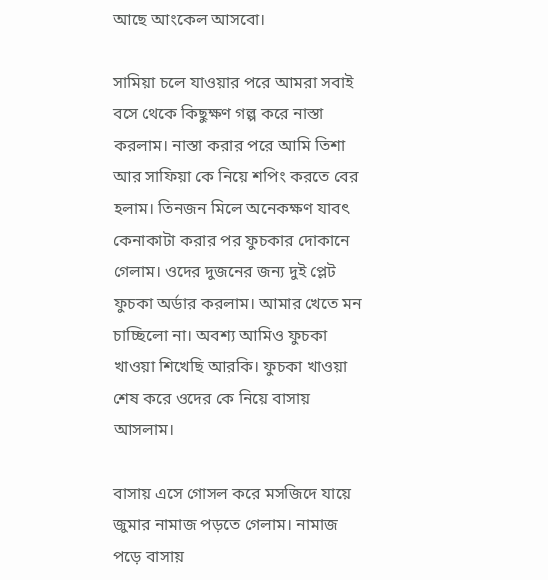আছে আংকেল আসবো।

সামিয়া চলে যাওয়ার পরে আমরা সবাই বসে থেকে কিছুক্ষণ গল্প করে নাস্তা করলাম। নাস্তা করার পরে আমি তিশা আর সাফিয়া কে নিয়ে শপিং করতে বের হলাম। তিনজন মিলে অনেকক্ষণ যাবৎ কেনাকাটা করার পর ফুচকার দোকানে গেলাম। ওদের দুজনের জন্য দুই প্লেট ফুচকা অর্ডার করলাম। আমার খেতে মন চাচ্ছিলো না। অবশ্য আমিও ফুচকা খাওয়া শিখেছি আরকি। ফুচকা খাওয়া শেষ করে ওদের কে নিয়ে বাসায় আসলাম।

বাসায় এসে গোসল করে মসজিদে যায়ে জুমার নামাজ পড়তে গেলাম। নামাজ পড়ে বাসায়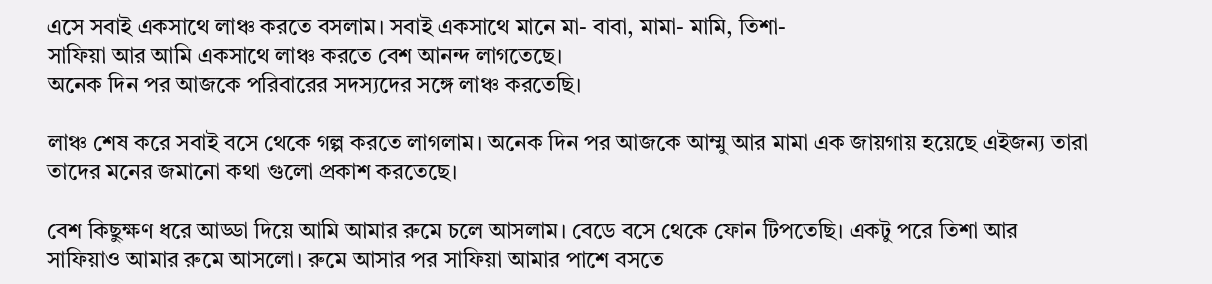এসে সবাই একসাথে লাঞ্চ করতে বসলাম। সবাই একসাথে মানে মা- বাবা, মামা- মামি, তিশা-
সাফিয়া আর আমি একসাথে লাঞ্চ করতে বেশ আনন্দ লাগতেছে।
অনেক দিন পর আজকে পরিবারের সদস্যদের সঙ্গে লাঞ্চ করতেছি।

লাঞ্চ শেষ করে সবাই বসে থেকে গল্প করতে লাগলাম। অনেক দিন পর আজকে আম্মু আর মামা এক জায়গায় হয়েছে এইজন্য তারা তাদের মনের জমানো কথা গুলো প্রকাশ করতেছে।

বেশ কিছুক্ষণ ধরে আড্ডা দিয়ে আমি আমার রুমে চলে আসলাম। বেডে বসে থেকে ফোন টিপতেছি। একটু পরে তিশা আর সাফিয়াও আমার রুমে আসলো। রুমে আসার পর সাফিয়া আমার পাশে বসতে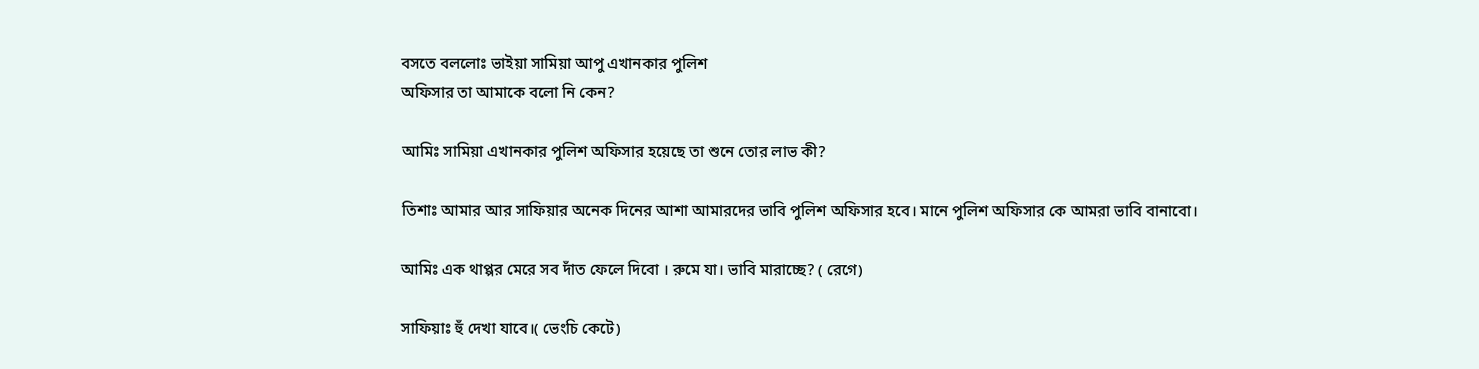বসতে বললোঃ ভাইয়া সামিয়া আপু এখানকার পুলিশ
অফিসার তা আমাকে বলো নি কেন?

আমিঃ সামিয়া এখানকার পুলিশ অফিসার হয়েছে তা শুনে তোর লাভ কী?

তিশাঃ আমার আর সাফিয়ার অনেক দিনের আশা আমারদের ভাবি পুলিশ অফিসার হবে। মানে পুলিশ অফিসার কে আমরা ভাবি বানাবো।

আমিঃ এক থাপ্পর মেরে সব দাঁত ফেলে দিবো । রুমে যা। ভাবি মারাচ্ছে? ( রেগে)

সাফিয়াঃ হুঁ দেখা যাবে।( ভেংচি কেটে)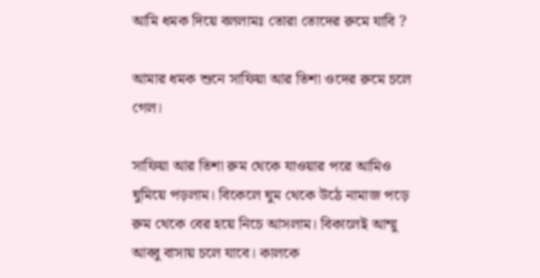আমি ধমক দিয়ে বললামঃ তোরা তোদের রুমে যাবি ?

আমার ধমক শুনে সাফিয়া আর তিশা ওদের রুমে চলে গেল।

সাফিয়া আর তিশা রুম থেকে যাওয়ার পরে আমিও ঘুমিয়ে পড়লাম। বিকেলে ঘুম থেকে উঠে নামাজ পড়ে রুম থেকে বের হয়ে নিচে আসলাম। বিকালেই আম্মু আব্বু বাসায় চলে যাবে। কালকে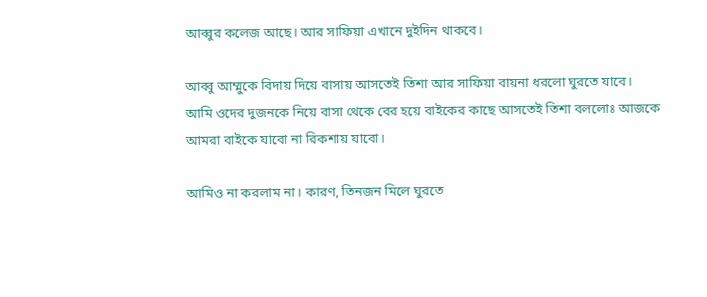আব্বুর কলেজ আছে। আর সাফিয়া এখানে দুইদিন থাকবে।

আব্বু আম্মুকে বিদায় দিয়ে বাসায় আসতেই তিশা আর সাফিয়া বায়না ধরলো ঘুরতে যাবে। আমি ওদের দুজনকে নিয়ে বাসা থেকে বের হয়ে বাইকের কাছে আসতেই তিশা বললোঃ আজকে আমরা বাইকে যাবো না রিকশায় যাবো।

আমিও না করলাম না। কারণ, তিনজন মিলে ঘুরতে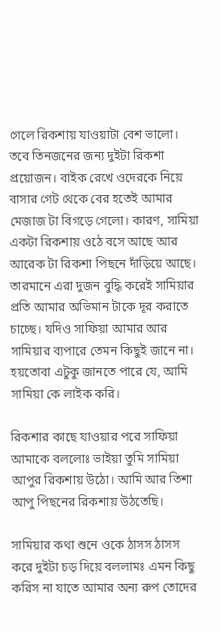গেলে রিকশায় যাওয়াটা বেশ ভালো। তবে তিনজনের জন্য দুইটা রিকশা প্রয়োজন। বাইক রেখে ওদেরকে নিয়ে বাসার গেট থেকে বের হতেই আমার মেজাজ টা বিগড়ে গেলো। কারণ, সামিয়া একটা রিকশায় ওঠে বসে আছে আর আরেক টা রিকশা পিছনে দাঁড়িয়ে আছে। তারমানে এরা দুজন বুদ্ধি করেই সামিয়ার প্রতি আমার অভিমান টাকে দূর করাতে চাচ্ছে। যদিও সাফিয়া আমার আর সামিয়ার ব্যপারে তেমন কিছুই জানে না। হয়তোবা এটুকু জানতে পারে যে, আমি সামিয়া কে লাইক করি।

রিকশার কাছে যাওয়ার পরে সাফিয়া আমাকে বললোঃ ভাইয়া তুমি সামিয়া আপুর রিকশায় উঠো। আমি আর তিশা আপু পিছনের রিকশায় উঠতেছি।

সামিয়ার কথা শুনে ওকে ঠাসস ঠাসস করে দুইটা চড় দিয়ে বললামঃ এমন কিছু করিস না যাতে আমার অন্য রুপ তোদের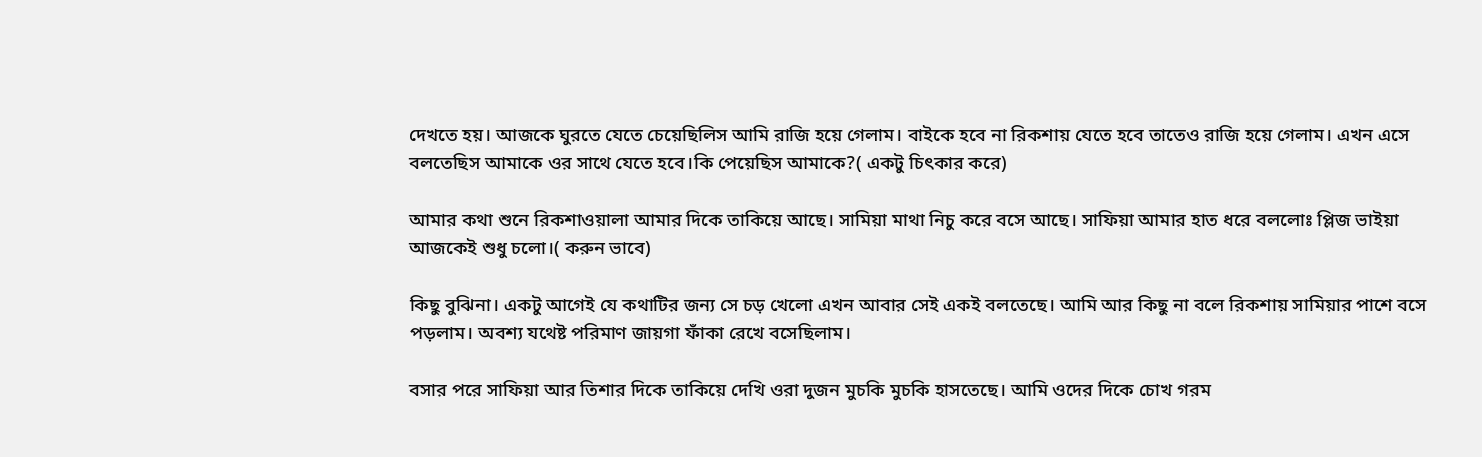দেখতে হয়। আজকে ঘুরতে যেতে চেয়েছিলিস আমি রাজি হয়ে গেলাম। বাইকে হবে না রিকশায় যেতে হবে তাতেও রাজি হয়ে গেলাম। এখন এসে বলতেছিস আমাকে ওর সাথে যেতে হবে।কি পেয়েছিস আমাকে?( একটু চিৎকার করে)

আমার কথা শুনে রিকশাওয়ালা আমার দিকে তাকিয়ে আছে। সামিয়া মাথা নিচু করে বসে আছে। সাফিয়া আমার হাত ধরে বললোঃ প্লিজ ভাইয়া আজকেই শুধু চলো।( করুন ভাবে)

কিছু বুঝিনা। একটু আগেই যে কথাটির জন্য সে চড় খেলো এখন আবার সেই একই বলতেছে। আমি আর কিছু না বলে রিকশায় সামিয়ার পাশে বসে পড়লাম। অবশ্য যথেষ্ট পরিমাণ জায়গা ফাঁকা রেখে বসেছিলাম।

বসার পরে সাফিয়া আর তিশার দিকে তাকিয়ে দেখি ওরা দুজন মুচকি মুচকি হাসতেছে। আমি ওদের দিকে চোখ গরম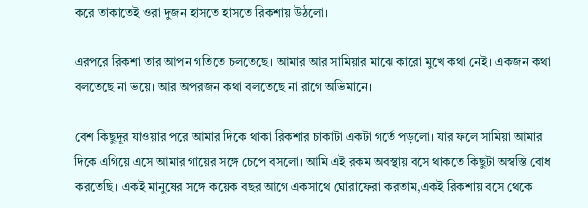করে তাকাতেই ওরা দুজন হাসতে হাসতে রিকশায় উঠলো।

এরপরে রিকশা তার আপন গতিতে চলতেছে। আমার আর সামিয়ার মাঝে কারো মুখে কথা নেই। একজন কথা বলতেছে না ভয়ে। আর অপরজন কথা বলতেছে না রাগে অভিমানে।

বেশ কিছুদূর যাওয়ার পরে আমার দিকে থাকা রিকশার চাকাটা একটা গর্তে পড়লো। যার ফলে সামিয়া আমার দিকে এগিয়ে এসে আমার গায়ের সঙ্গে চেপে বসলো। আমি এই রকম অবস্থায় বসে থাকতে কিছুটা অস্বস্তি বোধ করতেছি। একই মানুষের সঙ্গে কয়েক বছর আগে একসাথে ঘোরাফেরা করতাম,একই রিকশায় বসে থেকে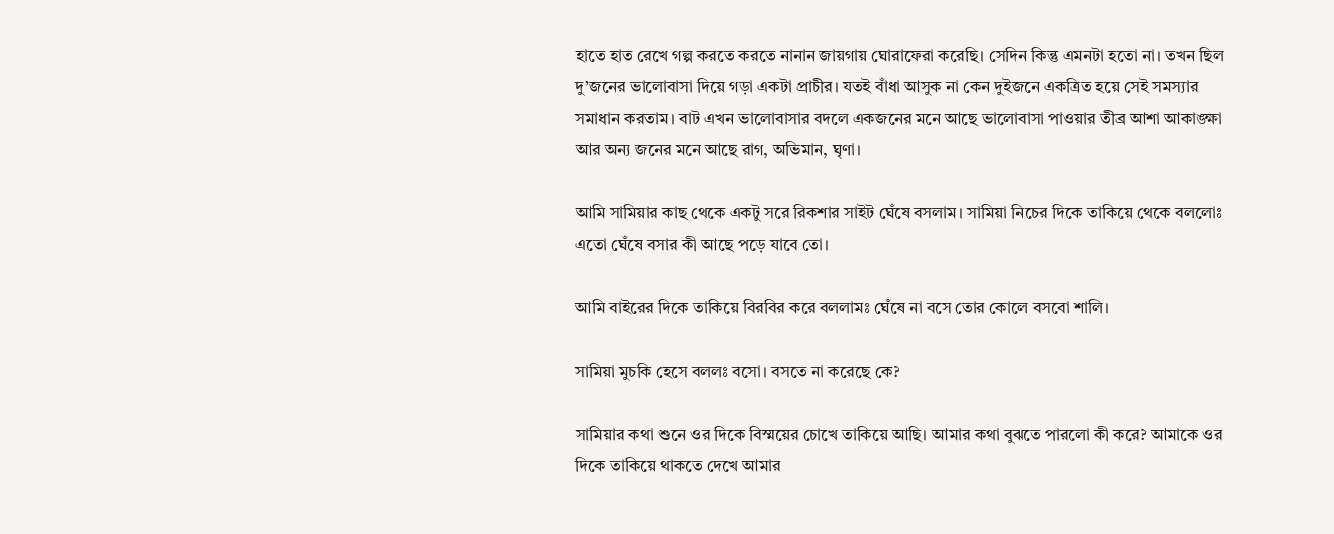হাতে হাত রেখে গল্প করতে করতে নানান জায়গায় ঘোরাফেরা করেছি। সেদিন কিন্তু এমনটা হতো না। তখন ছিল দু’জনের ভালোবাসা দিয়ে গড়া একটা প্রাচীর। যতই বাঁধা আসুক না কেন দুইজনে একত্রিত হয়ে সেই সমস্যার সমাধান করতাম। বাট এখন ভালোবাসার বদলে একজনের মনে আছে ভালোবাসা পাওয়ার তীব্র আশা আকাঙ্ক্ষা আর অন্য জনের মনে আছে রাগ, অভিমান, ঘৃণা।

আমি সামিয়ার কাছ থেকে একটু সরে রিকশার সাইট ঘেঁষে বসলাম। সামিয়া নিচের দিকে তাকিয়ে থেকে বললোঃ এতো ঘেঁষে বসার কী আছে পড়ে যাবে তো।

আমি বাইরের দিকে তাকিয়ে বিরবির করে বললামঃ ঘেঁষে না বসে তোর কোলে বসবো শালি।

সামিয়া মুচকি হেসে বললঃ বসো। বসতে না করেছে কে?

সামিয়ার কথা শুনে ওর দিকে বিস্ময়ের চোখে তাকিয়ে আছি। আমার কথা বুঝতে পারলো কী করে? আমাকে ওর দিকে তাকিয়ে থাকতে দেখে আমার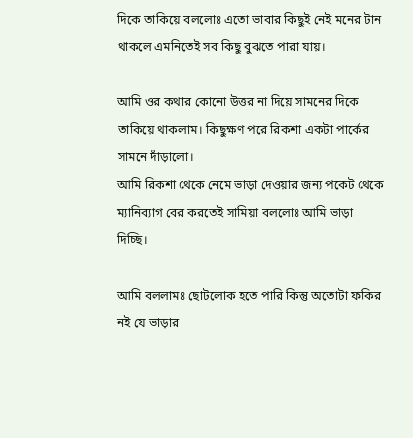দিকে তাকিয়ে বললোঃ এতো ভাবার কিছুই নেই মনের টান থাকলে এমনিতেই সব কিছু বুঝতে পারা যায়।

আমি ওর কথার কোনো উত্তর না দিয়ে সামনের দিকে তাকিয়ে থাকলাম। কিছুক্ষণ পরে রিকশা একটা পার্কের সামনে দাঁড়ালো।
আমি রিকশা থেকে নেমে ভাড়া দেওয়ার জন্য পকেট থেকে ম্যানিব্যাগ বের করতেই সামিয়া বললোঃ আমি ভাড়া দিচ্ছি।

আমি বললামঃ ছোটলোক হতে পারি কিন্তু অতোটা ফকির নই যে ভাড়ার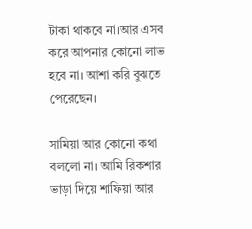টাকা থাকবে না।আর এসব করে আপনার কোনো লাভ হবে না। আশা করি বুঝতে পেরেছেন।

সামিয়া আর কোনো কথা বললো না। আমি রিকশার ভাড়া দিয়ে শাফিয়া আর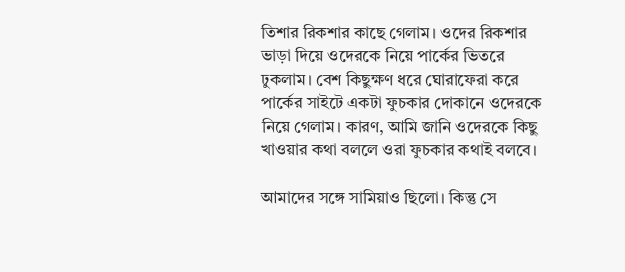তিশার রিকশার কাছে গেলাম। ওদের রিকশার ভাড়া দিয়ে ওদেরকে নিয়ে পার্কের ভিতরে ঢুকলাম। বেশ কিছুক্ষণ ধরে ঘোরাফেরা করে পার্কের সাইটে একটা ফুচকার দোকানে ওদেরকে নিয়ে গেলাম। কারণ, আমি জানি ওদেরকে কিছু খাওয়ার কথা বললে ওরা ফুচকার কথাই বলবে।

আমাদের সঙ্গে সামিয়াও ছিলো। কিন্তু সে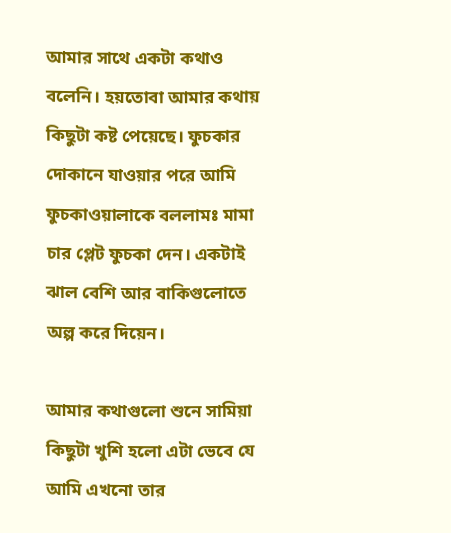আমার সাথে একটা কথাও বলেনি। হয়তোবা আমার কথায় কিছুটা কষ্ট পেয়েছে। ফুচকার দোকানে যাওয়ার পরে আমি ফুচকাওয়ালাকে বললামঃ মামা চার প্লেট ফুচকা দেন। একটাই ঝাল বেশি আর বাকিগুলোতে অল্প করে দিয়েন।

আমার কথাগুলো শুনে সামিয়া কিছুটা খুশি হলো এটা ভেবে যে আমি এখনো তার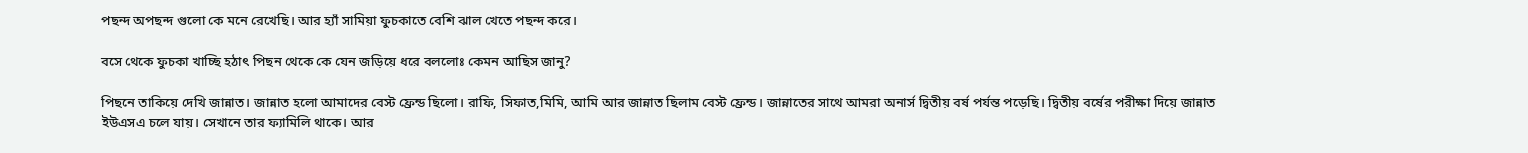পছন্দ অপছন্দ গুলো কে মনে রেখেছি। আর হ্যাঁ সামিয়া ফুচকাতে বেশি ঝাল খেতে পছন্দ করে।

বসে থেকে ফুচকা খাচ্ছি হঠাৎ পিছন থেকে কে যেন জড়িয়ে ধরে বললোঃ কেমন আছিস জানু?

পিছনে তাকিয়ে দেখি জান্নাত। জান্নাত হলো আমাদের বেস্ট ফ্রেন্ড ছিলো। রাফি, সিফাত,মিমি, আমি আর জান্নাত ছিলাম বেস্ট ফ্রেন্ড। জান্নাতের সাথে আমরা অনার্স দ্বিতীয় বর্ষ পর্যন্ত পড়েছি। দ্বিতীয় বর্ষের পরীক্ষা দিয়ে জান্নাত ইউএসএ চলে যায়। সেখানে তার ফ্যামিলি থাকে। আর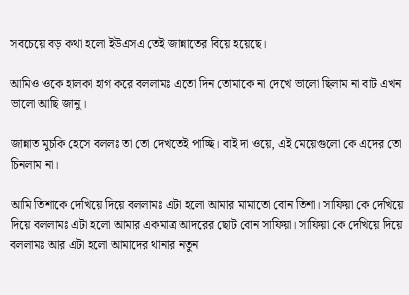সবচেয়ে বড় কথা হলো ইউএসএ তেই জান্নাতের বিয়ে হয়েছে।

আমিও ওকে হালকা হাগ করে বললামঃ এতো দিন তোমাকে না দেখে ভালো ছিলাম না বাট এখন ভালো আছি জানু।

জান্নাত মুচকি হেসে বললঃ তা তো দেখতেই পাচ্ছি। বাই দা ওয়ে, এই মেয়েগুলো কে এদের তো চিনলাম না।

আমি তিশাকে দেখিয়ে দিয়ে বললামঃ এটা হলো আমার মামাতো বোন তিশা। সাফিয়া কে দেখিয়ে দিয়ে বললামঃ এটা হলো আমার একমাত্র আদরের ছোট বোন সাফিয়া। সাফিয়া কে দেখিয়ে দিয়ে বললামঃ আর এটা হলো আমাদের থানার নতুন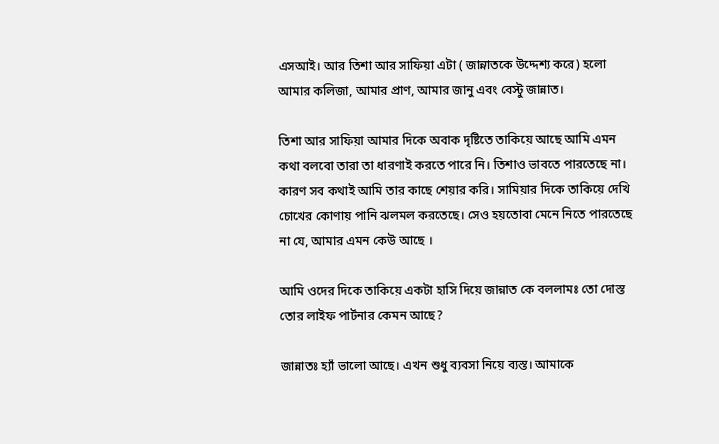এসআই। আর তিশা আর সাফিয়া এটা ( জান্নাতকে উদ্দেশ্য করে) হলো আমার কলিজা, আমার প্রাণ, আমার জানু এবং বেস্টু জান্নাত।

তিশা আর সাফিয়া আমার দিকে অবাক দৃষ্টিতে তাকিয়ে আছে আমি এমন কথা বলবো তারা তা ধারণাই করতে পারে নি। তিশাও ভাবতে পারতেছে না। কারণ সব কথাই আমি তার কাছে শেয়ার করি। সামিয়ার দিকে তাকিয়ে দেখি চোখের কোণায় পানি ঝলমল করতেছে। সেও হয়তোবা মেনে নিতে পারতেছে না যে, আমার এমন কেউ আছে ।

আমি ওদের দিকে তাকিয়ে একটা হাসি দিয়ে জান্নাত কে বললামঃ তো দোস্ত তোর লাইফ পার্টনার কেমন আছে?

জান্নাতঃ হ্যাঁ ভালো আছে। এখন শুধু ব্যবসা নিয়ে ব্যস্ত। আমাকে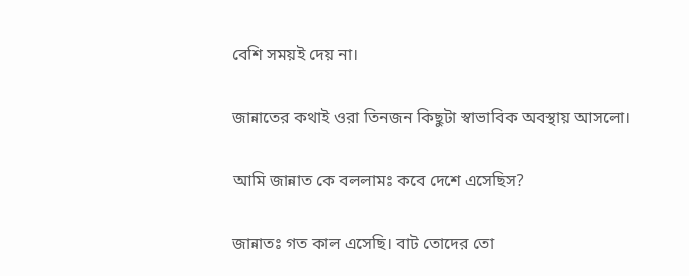বেশি সময়ই দেয় না।

জান্নাতের কথাই ওরা তিনজন কিছুটা স্বাভাবিক অবস্থায় আসলো।

আমি জান্নাত কে বললামঃ কবে দেশে এসেছিস?

জান্নাতঃ গত কাল এসেছি। বাট তোদের তো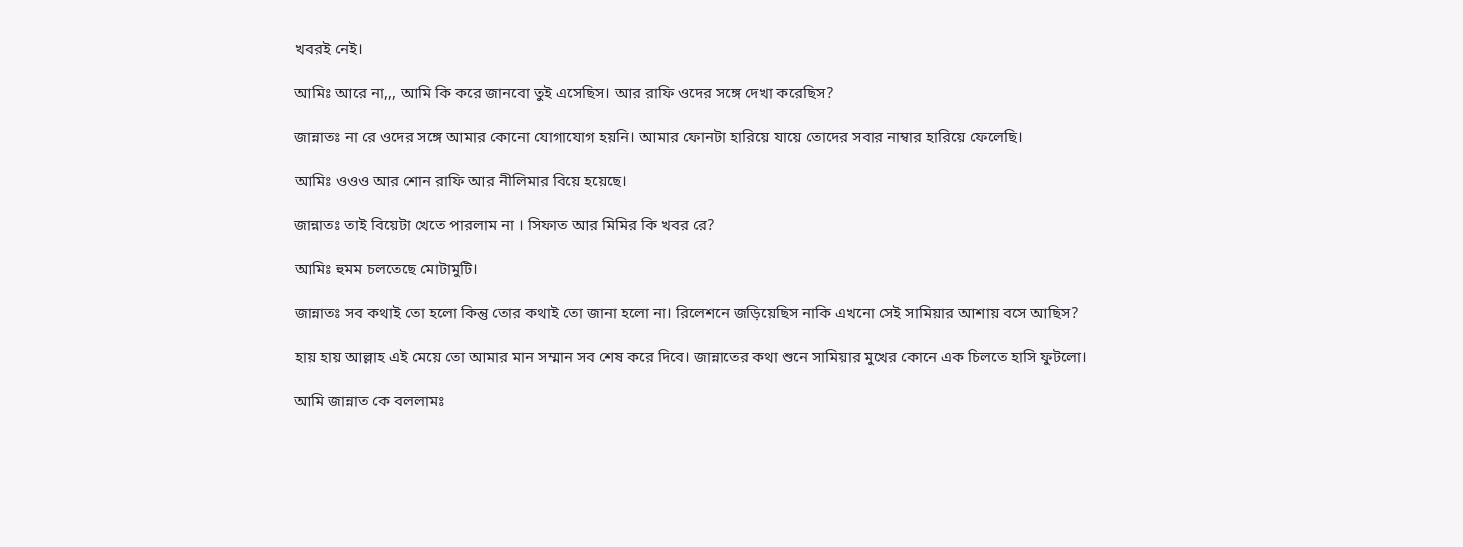খবরই নেই।

আমিঃ আরে না,,, আমি কি করে জানবো তুই এসেছিস। আর রাফি ওদের সঙ্গে দেখা করেছিস?

জান্নাতঃ না রে ওদের সঙ্গে আমার কোনো যোগাযোগ হয়নি। আমার ফোনটা হারিয়ে যায়ে তোদের সবার নাম্বার হারিয়ে ফেলেছি।

আমিঃ ওওও আর শোন রাফি আর নীলিমার বিয়ে হয়েছে।

জান্নাতঃ তাই বিয়েটা খেতে পারলাম না । সিফাত আর মিমির কি খবর রে?

আমিঃ হুমম চলতেছে মোটামুটি।

জান্নাতঃ সব কথাই তো হলো কিন্তু তোর কথাই তো জানা হলো না। রিলেশনে জড়িয়েছিস নাকি এখনো সেই সামিয়ার আশায় বসে আছিস?

হায় হায় আল্লাহ এই মেয়ে তো আমার মান সম্মান সব শেষ করে দিবে। জান্নাতের কথা শুনে সামিয়ার মুখের কোনে এক চিলতে হাসি ফুটলো।

আমি জান্নাত কে বললামঃ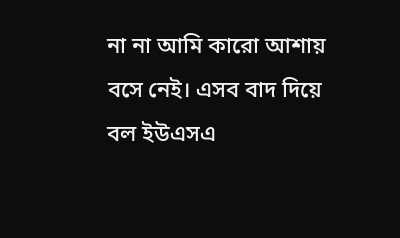না না আমি কারো আশায় বসে নেই। এসব বাদ দিয়ে বল ইউএসএ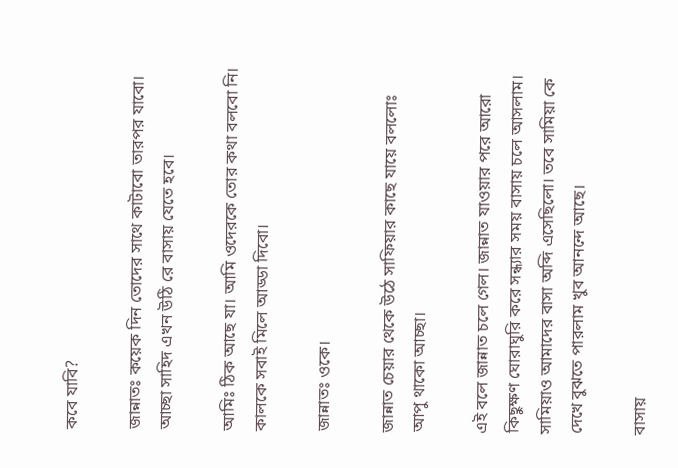কবে যাবি?

জান্নাতঃ কয়েক দিন তোদের সাথে কাটাবো তারপর যাবো। আচ্ছা সাহিদ এখন উঠি রে বাসায় যেতে হবে।

আমিঃ ঠিক আছে যা। আমি ওদেরকে তোর কথা বলবো নি। কালকে সবাই মিলে আড্ডা দিবো।

জান্নাতঃ ওকে।

জান্নাত চেয়ার থেকে উঠে সাফিয়ার কাছে যায়ে বললোঃ আপু থাকো আচ্ছা।

এই বলে জান্নাত চলে গেল। জান্নাত যাওয়ার পরে আরো কিছুক্ষণ ঘোরাঘুরি করে সন্ধ্যার সময় বাসায় চলে আসলাম। সামিয়াও আমাদের বাসা অব্দি এসেছিলো। তবে সামিয়া কে দেখে বুঝতে পারলাম খুব আনন্দে আছে।

বাসায়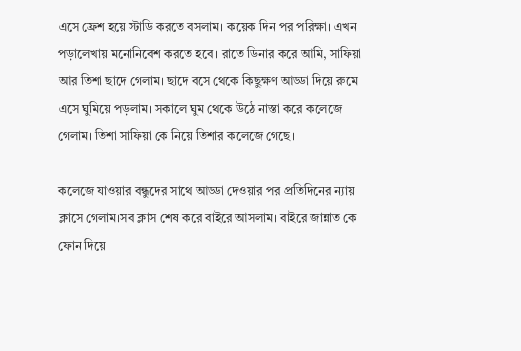এসে ফ্রেশ হয়ে স্টাডি করতে বসলাম। কয়েক দিন পর পরিক্ষা। এখন পড়ালেখায় মনোনিবেশ করতে হবে। রাতে ডিনার করে আমি, সাফিয়া আর তিশা ছাদে গেলাম। ছাদে বসে থেকে কিছুক্ষণ আড্ডা দিয়ে রুমে এসে ঘুমিয়ে পড়লাম। সকালে ঘুম থেকে উঠে নাস্তা করে কলেজে গেলাম। তিশা সাফিয়া কে নিয়ে তিশার কলেজে গেছে।

কলেজে যাওয়ার বন্ধুদের সাথে আড্ডা দেওয়ার পর প্রতিদিনের ন্যায় ক্লাসে গেলাম।সব ক্লাস শেষ করে বাইরে আসলাম। বাইরে জান্নাত কে ফোন দিয়ে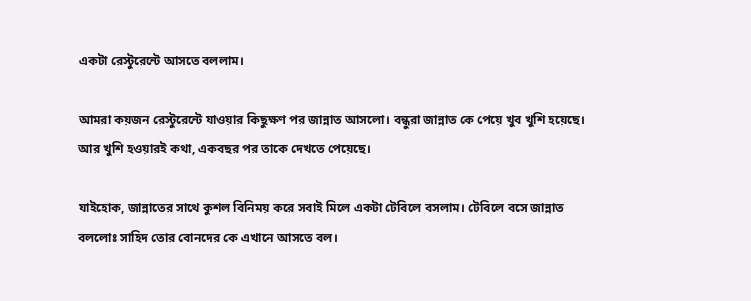একটা রেস্টুরেন্টে আসতে বললাম।

আমরা কয়জন রেস্টুরেন্টে যাওয়ার কিছুক্ষণ পর জান্নাত আসলো। বন্ধুরা জান্নাত কে পেয়ে খুব খুশি হয়েছে। আর খুশি হওয়ারই কথা, একবছর পর তাকে দেখতে পেয়েছে।

যাইহোক, জান্নাতের সাথে কুশল বিনিময় করে সবাই মিলে একটা টেবিলে বসলাম। টেবিলে বসে জান্নাত বললোঃ সাহিদ তোর বোনদের কে এখানে আসতে বল।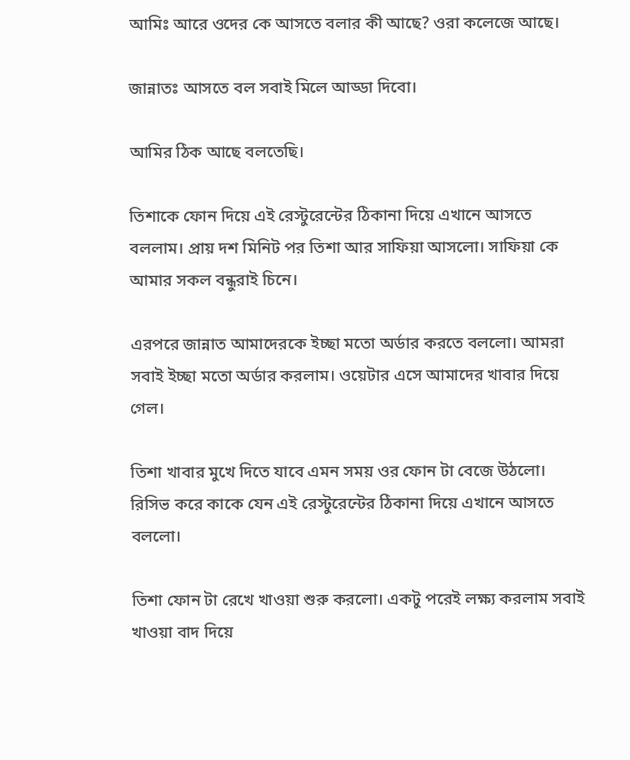আমিঃ আরে ওদের কে আসতে বলার কী আছে? ওরা কলেজে আছে।

জান্নাতঃ আসতে বল সবাই মিলে আড্ডা দিবো।

আমির ঠিক আছে বলতেছি।

তিশাকে ফোন দিয়ে এই রেস্টুরেন্টের ঠিকানা দিয়ে এখানে আসতে বললাম। প্রায় দশ মিনিট পর তিশা আর সাফিয়া আসলো। সাফিয়া কে আমার সকল বন্ধুরাই চিনে।

এরপরে জান্নাত আমাদেরকে ইচ্ছা মতো অর্ডার করতে বললো। আমরা সবাই ইচ্ছা মতো অর্ডার করলাম। ওয়েটার এসে আমাদের খাবার দিয়ে গেল।

তিশা খাবার মুখে দিতে যাবে এমন সময় ওর ফোন টা বেজে উঠলো। রিসিভ করে কাকে যেন এই রেস্টুরেন্টের ঠিকানা দিয়ে এখানে আসতে বললো।

তিশা ফোন টা রেখে খাওয়া শুরু করলো। একটু পরেই লক্ষ্য করলাম সবাই খাওয়া বাদ দিয়ে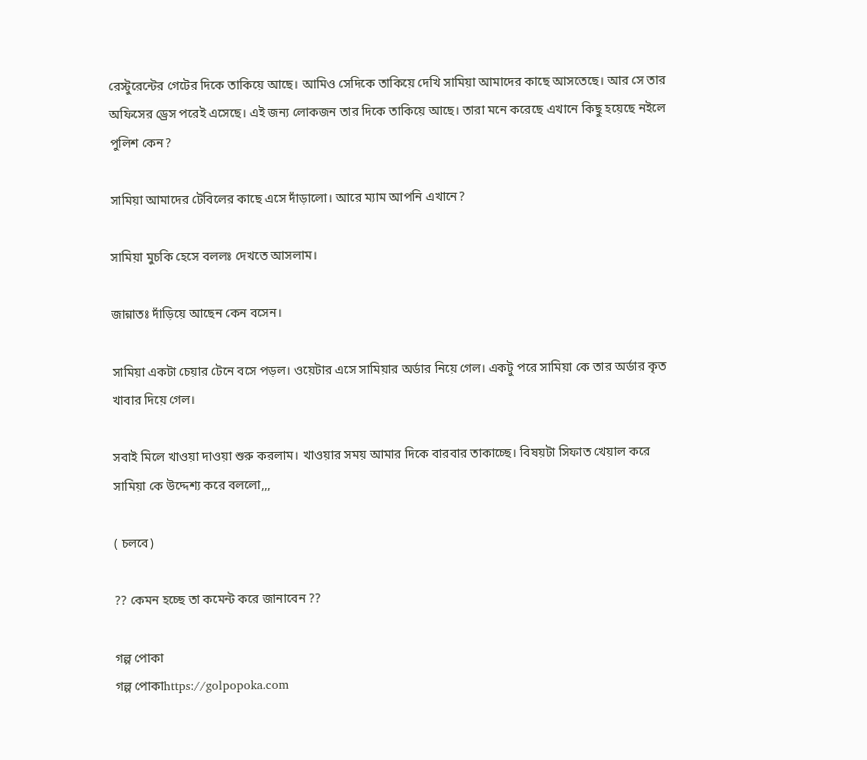রেস্টুরেন্টের গেটের দিকে তাকিয়ে আছে। আমিও সেদিকে তাকিয়ে দেখি সামিয়া আমাদের কাছে আসতেছে। আর সে তার অফিসের ড্রেস পরেই এসেছে। এই জন্য লোকজন তার দিকে তাকিয়ে আছে। তারা মনে করেছে এখানে কিছু হয়েছে নইলে পুলিশ কেন?

সামিয়া আমাদের টেবিলের কাছে এসে দাঁড়ালো। আরে ম্যাম আপনি এখানে?

সামিয়া মুচকি হেসে বললঃ দেখতে আসলাম।

জান্নাতঃ দাঁড়িয়ে আছেন কেন বসেন।

সামিয়া একটা চেয়ার টেনে বসে পড়ল। ওয়েটার এসে সামিয়ার অর্ডার নিয়ে গেল। একটু পরে সামিয়া কে তার অর্ডার কৃত খাবার দিয়ে গেল।

সবাই মিলে খাওয়া দাওয়া শুরু করলাম। খাওয়ার সময় আমার দিকে বারবার তাকাচ্ছে। বিষয়টা সিফাত খেয়াল করে সামিয়া কে উদ্দেশ্য করে বললো,,,

( চলবে)

?? কেমন হচ্ছে তা কমেন্ট করে জানাবেন ??

গল্প পোকা
গল্প পোকাhttps://golpopoka.com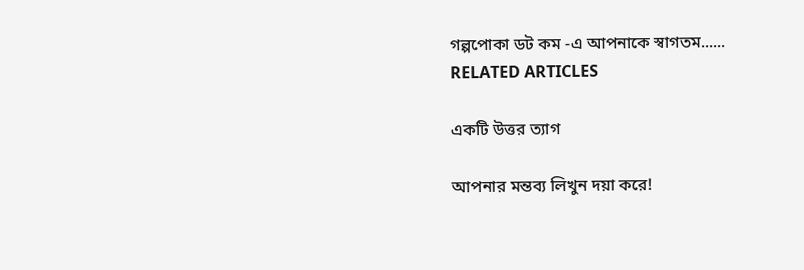গল্পপোকা ডট কম -এ আপনাকে স্বাগতম......
RELATED ARTICLES

একটি উত্তর ত্যাগ

আপনার মন্তব্য লিখুন দয়া করে!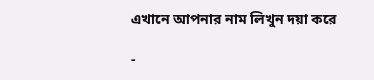এখানে আপনার নাম লিখুন দয়া করে

-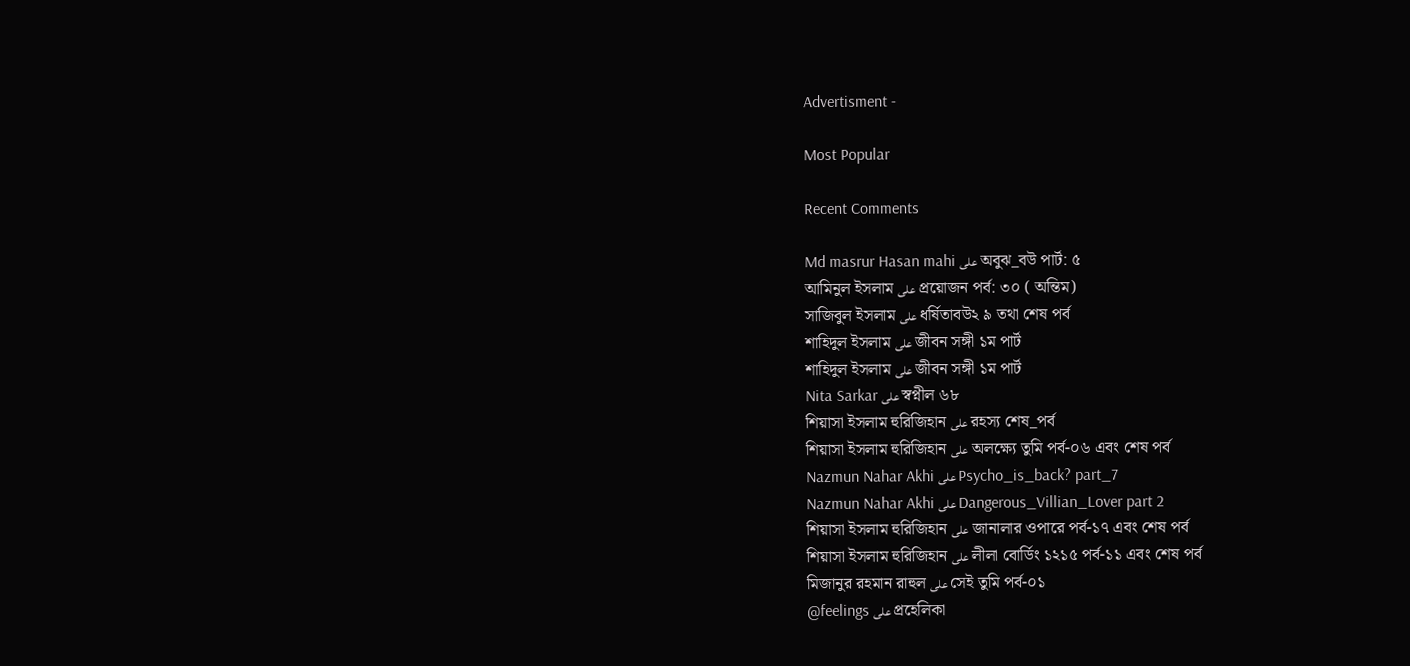Advertisment -

Most Popular

Recent Comments

Md masrur Hasan mahi على অবুঝ_বউ পার্ট: ৫
আমিনুল ইসলাম على প্রয়োজন পর্ব: ৩০ ( অন্তিম)
সাজিবুল ইসলাম على ধর্ষিতাবউ২ ৯ তথা শেষ পর্ব
শাহিদুল ইসলাম على জীবন সঙ্গী ১ম পার্ট
শাহিদুল ইসলাম على জীবন সঙ্গী ১ম পার্ট
Nita Sarkar على স্বপ্নীল ৬৮
শিয়াসা ইসলাম হুরিজিহান على রহস্য শেষ_পর্ব
শিয়াসা ইসলাম হুরিজিহান على অলক্ষ্যে তুমি পর্ব-০৬ এবং শেষ পর্ব
Nazmun Nahar Akhi على Psycho_is_back? part_7
Nazmun Nahar Akhi على Dangerous_Villian_Lover part 2
শিয়াসা ইসলাম হুরিজিহান على জানালার ওপারে পর্ব-১৭ এবং শেষ পর্ব
শিয়াসা ইসলাম হুরিজিহান على লীলা বোর্ডিং ১২১৫ পর্ব-১১ এবং শেষ পর্ব
মিজানুর রহমান রাহুল على সেই তুমি পর্ব-০১
@feelings على প্রহেলিকা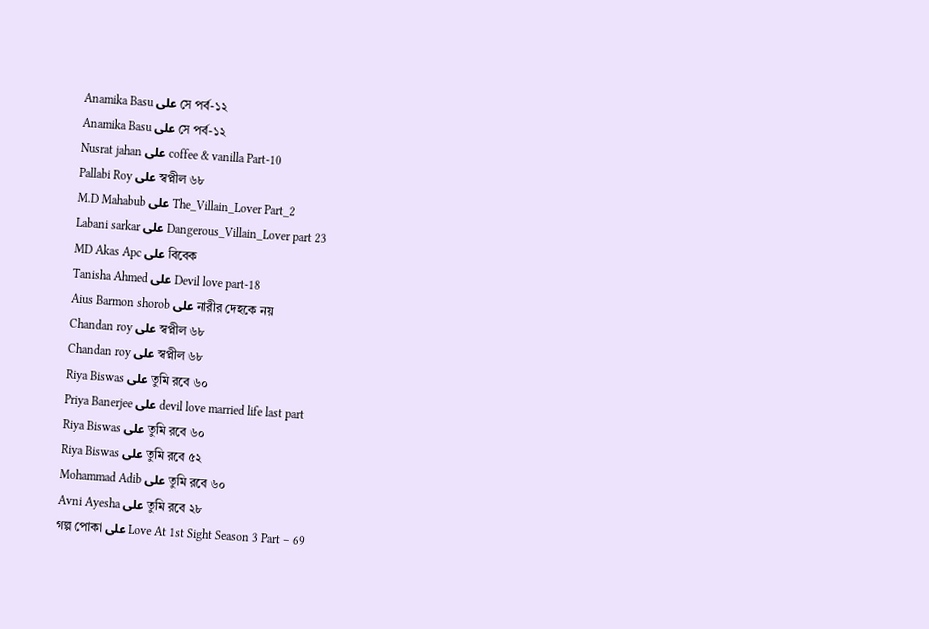Anamika Basu على সে পর্ব-১২
Anamika Basu على সে পর্ব-১২
Nusrat jahan على coffee & vanilla Part-10
Pallabi Roy على স্বপ্নীল ৬৮
M.D Mahabub على The_Villain_Lover Part_2
Labani sarkar على Dangerous_Villain_Lover part 23
MD Akas Apc على বিবেক
Tanisha Ahmed على Devil love part-18
Aius Barmon shorob على নারীর দেহকে নয়
Chandan roy على স্বপ্নীল ৬৮
Chandan roy على স্বপ্নীল ৬৮
Riya Biswas على তুমি রবে ৬০
Priya Banerjee على devil love married life last part
Riya Biswas على তুমি রবে ৬০
Riya Biswas على তুমি রবে ৫২
Mohammad Adib على তুমি রবে ৬০
Avni Ayesha على তুমি রবে ২৮
গল্প পোকা على Love At 1st Sight Season 3 Part – 69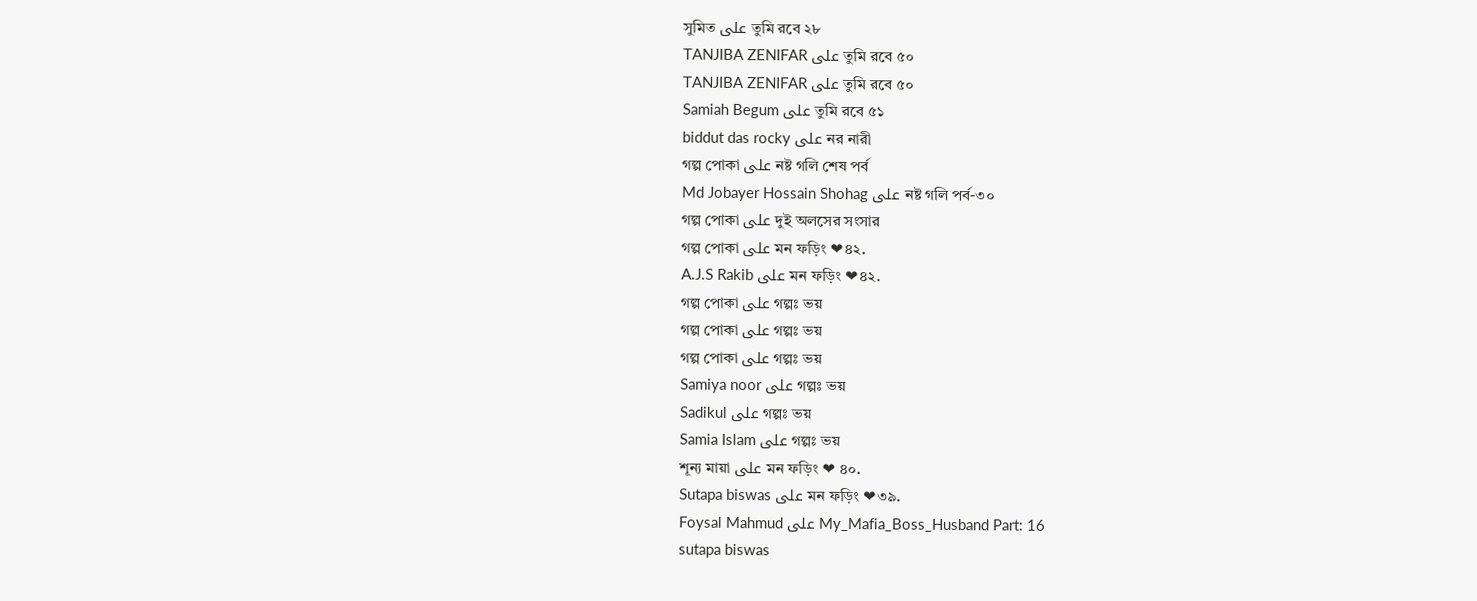সুমিত على তুমি রবে ২৮
TANJIBA ZENIFAR على তুমি রবে ৫০
TANJIBA ZENIFAR على তুমি রবে ৫০
Samiah Begum على তুমি রবে ৫১
biddut das rocky على নর নারী
গল্প পোকা على নষ্ট গলি শেষ পর্ব
Md Jobayer Hossain Shohag على নষ্ট গলি পর্ব-৩০
গল্প পোকা على দুই অলসের সংসার
গল্প পোকা على মন ফড়িং ❤৪২.
A.J.S Rakib على মন ফড়িং ❤৪২.
গল্প পোকা على গল্পঃ ভয়
গল্প পোকা على গল্পঃ ভয়
গল্প পোকা على গল্পঃ ভয়
Samiya noor على গল্পঃ ভয়
Sadikul على গল্পঃ ভয়
Samia Islam على গল্পঃ ভয়
শূন্য মায়া على মন ফড়িং ❤ ৪০.
Sutapa biswas على মন ফড়িং ❤৩৯.
Foysal Mahmud على My_Mafia_Boss_Husband Part: 16
sutapa biswas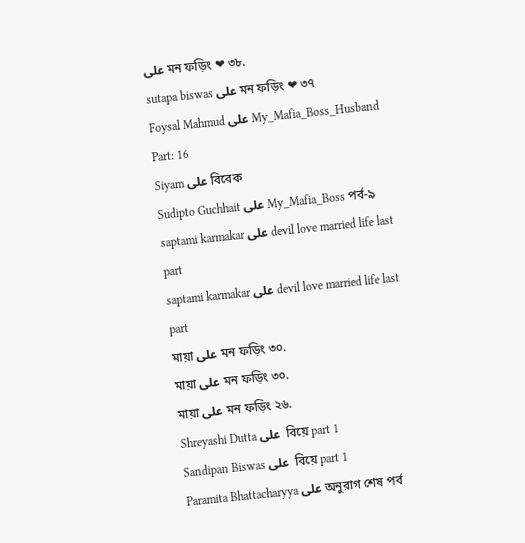على মন ফড়িং ❤ ৩৮.
sutapa biswas على মন ফড়িং ❤ ৩৭
Foysal Mahmud على My_Mafia_Boss_Husband Part: 16
Siyam على বিবেক
Sudipto Guchhait على My_Mafia_Boss পর্ব-৯
saptami karmakar على devil love married life last part
saptami karmakar على devil love married life last part
মায়া على মন ফড়িং ৩০.
মায়া على মন ফড়িং ৩০.
মায়া على মন ফড়িং ২৬.
Shreyashi Dutta على  বিয়ে part 1
Sandipan Biswas على  বিয়ে part 1
Paramita Bhattacharyya على অনুরাগ শেষ পর্ব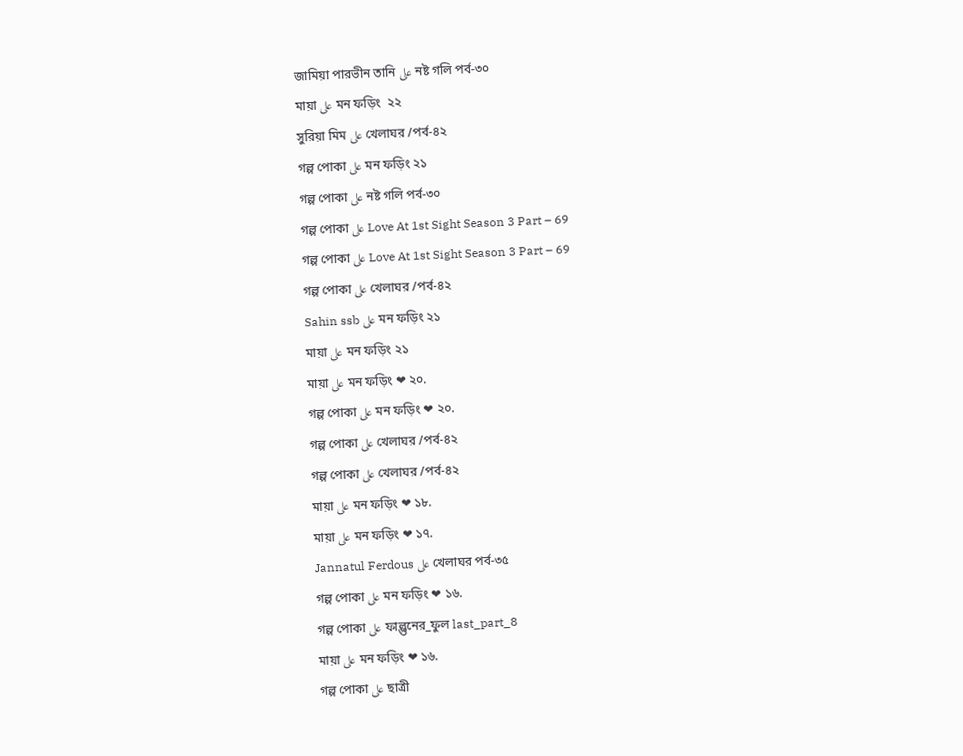জামিয়া পারভীন তানি على নষ্ট গলি পর্ব-৩০
মায়া على মন ফড়িং  ২২
সুরিয়া মিম على খেলাঘর /পর্ব-৪২
গল্প পোকা على মন ফড়িং ২১
গল্প পোকা على নষ্ট গলি পর্ব-৩০
গল্প পোকা على Love At 1st Sight Season 3 Part – 69
গল্প পোকা على Love At 1st Sight Season 3 Part – 69
গল্প পোকা على খেলাঘর /পর্ব-৪২
Sahin ssb على মন ফড়িং ২১
মায়া على মন ফড়িং ২১
মায়া على মন ফড়িং ❤ ২০.
গল্প পোকা على মন ফড়িং ❤ ২০.
গল্প পোকা على খেলাঘর /পর্ব-৪২
গল্প পোকা على খেলাঘর /পর্ব-৪২
মায়া على মন ফড়িং ❤ ১৮.
মায়া على মন ফড়িং ❤ ১৭.
Jannatul Ferdous على খেলাঘর পর্ব-৩৫
গল্প পোকা على মন ফড়িং ❤ ১৬.
গল্প পোকা على ফাল্গুনের_ফুল last_part_8
মায়া على মন ফড়িং ❤ ১৬.
গল্প পোকা على ছাত্রী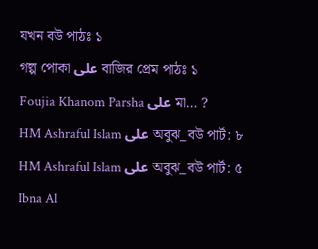যখন বউ পাঠঃ ১
গল্প পোকা على বাজির প্রেম পাঠঃ ১
Foujia Khanom Parsha على মা… ?
HM Ashraful Islam على অবুঝ_বউ পার্ট: ৮
HM Ashraful Islam على অবুঝ_বউ পার্ট: ৫
Ibna Al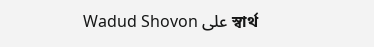Wadud Shovon على স্বার্থ